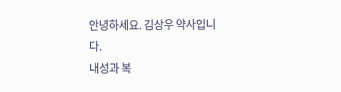안녕하세요. 김상우 약사입니다.
내성과 복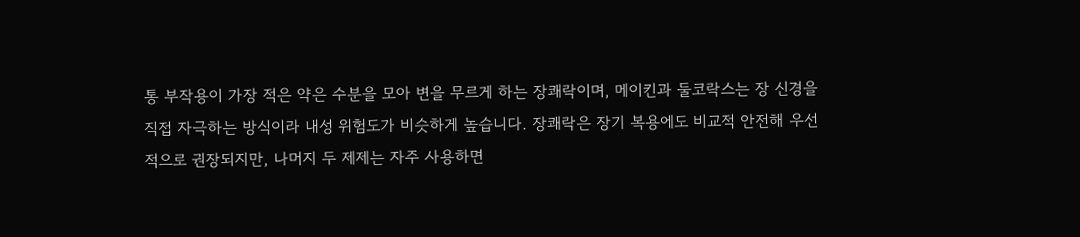통 부작용이 가장 적은 약은 수분을 모아 변을 무르게 하는 장쾌락이며, 메이킨과 둘코락스는 장 신경을 직접 자극하는 방식이라 내성 위험도가 비슷하게 높습니다. 장쾌락은 장기 복용에도 비교적 안전해 우선적으로 권장되지만, 나머지 두 제제는 자주 사용하면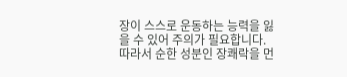장이 스스로 운동하는 능력을 잃을 수 있어 주의가 필요합니다. 따라서 순한 성분인 장쾌락을 먼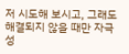저 시도해 보시고, 그래도 해결되지 않을 때만 자극성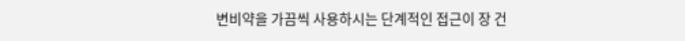변비약을 가끔씩 사용하시는 단계적인 접근이 장 건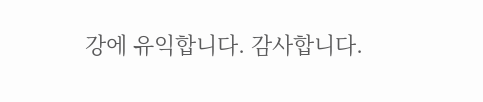강에 유익합니다. 감사합니다.